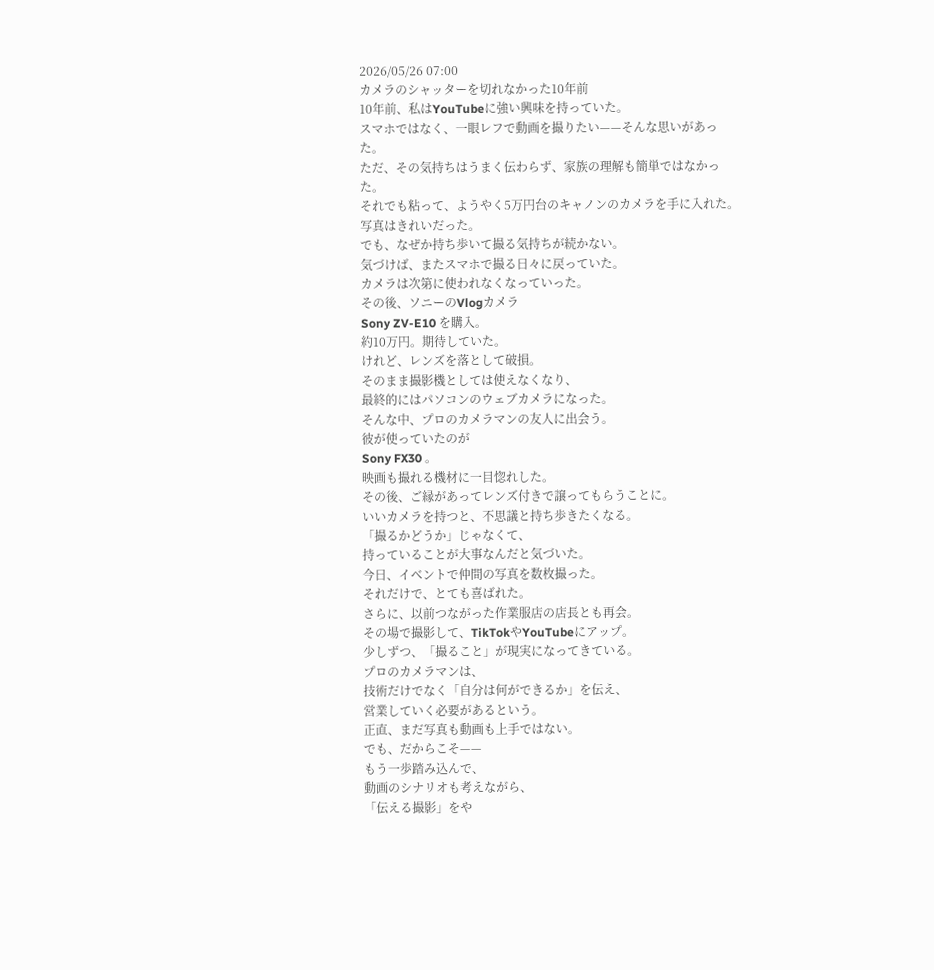2026/05/26 07:00
カメラのシャッターを切れなかった10年前
10年前、私はYouTubeに強い興味を持っていた。
スマホではなく、一眼レフで動画を撮りたい——そんな思いがあった。
ただ、その気持ちはうまく伝わらず、家族の理解も簡単ではなかった。
それでも粘って、ようやく5万円台のキャノンのカメラを手に入れた。
写真はきれいだった。
でも、なぜか持ち歩いて撮る気持ちが続かない。
気づけば、またスマホで撮る日々に戻っていた。
カメラは次第に使われなくなっていった。
その後、ソニーのVlogカメラ
Sony ZV-E10 を購入。
約10万円。期待していた。
けれど、レンズを落として破損。
そのまま撮影機としては使えなくなり、
最終的にはパソコンのウェブカメラになった。
そんな中、プロのカメラマンの友人に出会う。
彼が使っていたのが
Sony FX30 。
映画も撮れる機材に一目惚れした。
その後、ご縁があってレンズ付きで譲ってもらうことに。
いいカメラを持つと、不思議と持ち歩きたくなる。
「撮るかどうか」じゃなくて、
持っていることが大事なんだと気づいた。
今日、イベントで仲間の写真を数枚撮った。
それだけで、とても喜ばれた。
さらに、以前つながった作業服店の店長とも再会。
その場で撮影して、TikTokやYouTubeにアップ。
少しずつ、「撮ること」が現実になってきている。
プロのカメラマンは、
技術だけでなく「自分は何ができるか」を伝え、
営業していく必要があるという。
正直、まだ写真も動画も上手ではない。
でも、だからこそ——
もう一歩踏み込んで、
動画のシナリオも考えながら、
「伝える撮影」をや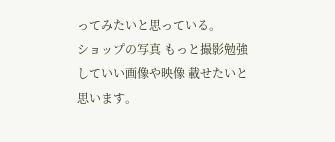ってみたいと思っている。
ショップの写真 もっと撮影勉強していい画像や映像 載せたいと思います。